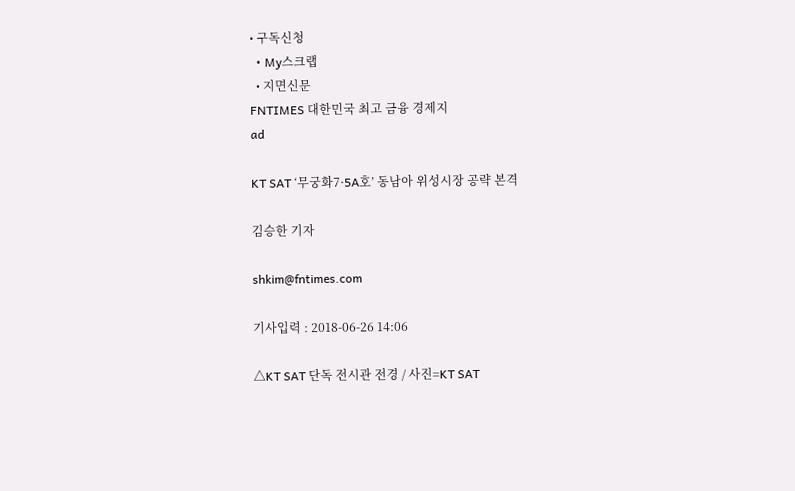• 구독신청
  • My스크랩
  • 지면신문
FNTIMES 대한민국 최고 금융 경제지
ad

KT SAT ‘무궁화7·5A호’ 동남아 위성시장 공략 본격

김승한 기자

shkim@fntimes.com

기사입력 : 2018-06-26 14:06

△KT SAT 단독 전시관 전경 / 사진=KT SAT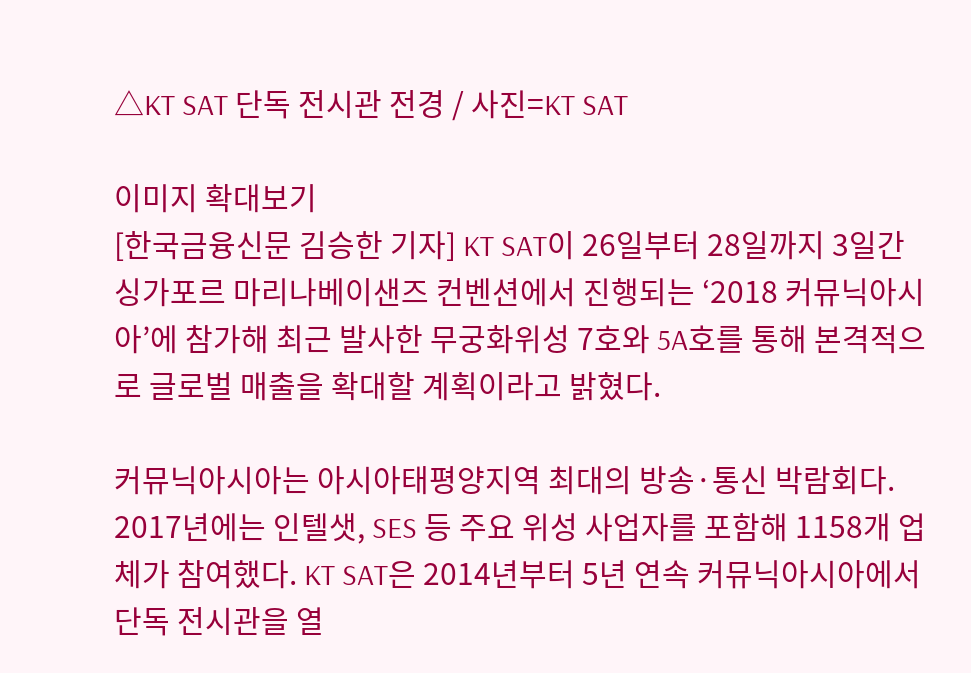△KT SAT 단독 전시관 전경 / 사진=KT SAT

이미지 확대보기
[한국금융신문 김승한 기자] KT SAT이 26일부터 28일까지 3일간 싱가포르 마리나베이샌즈 컨벤션에서 진행되는 ‘2018 커뮤닉아시아’에 참가해 최근 발사한 무궁화위성 7호와 5A호를 통해 본격적으로 글로벌 매출을 확대할 계획이라고 밝혔다.

커뮤닉아시아는 아시아태평양지역 최대의 방송·통신 박람회다. 2017년에는 인텔샛, SES 등 주요 위성 사업자를 포함해 1158개 업체가 참여했다. KT SAT은 2014년부터 5년 연속 커뮤닉아시아에서 단독 전시관을 열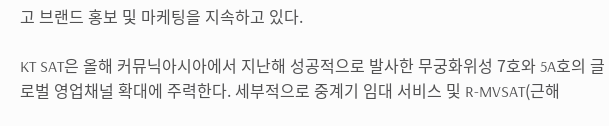고 브랜드 홍보 및 마케팅을 지속하고 있다.

KT SAT은 올해 커뮤닉아시아에서 지난해 성공적으로 발사한 무궁화위성 7호와 5A호의 글로벌 영업채널 확대에 주력한다. 세부적으로 중계기 임대 서비스 및 R-MVSAT(근해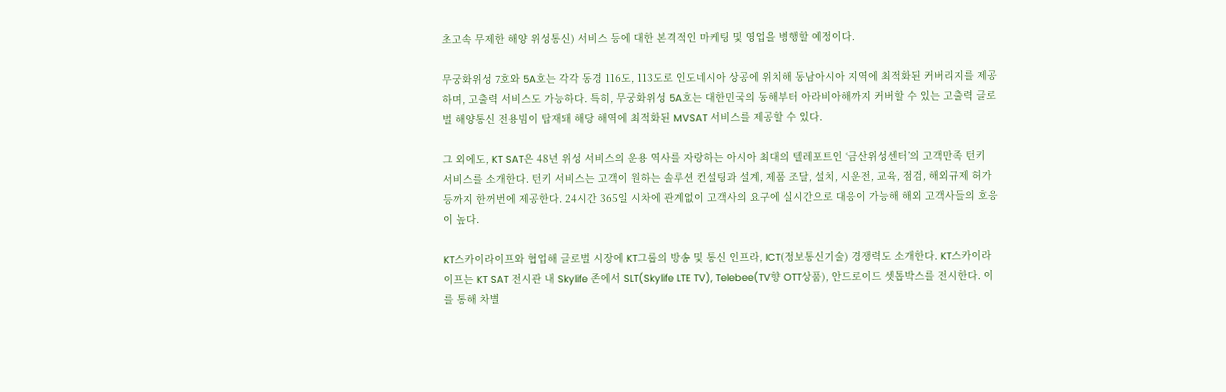초고속 무제한 해양 위성통신) 서비스 등에 대한 본격적인 마케팅 및 영업을 병행할 예정이다.

무궁화위성 7호와 5A호는 각각 동경 116도, 113도로 인도네시아 상공에 위치해 동남아시아 지역에 최적화된 커버리지를 제공하며, 고출력 서비스도 가능하다. 특히, 무궁화위성 5A호는 대한민국의 동해부터 아라비아해까지 커버할 수 있는 고출력 글로벌 해양통신 전용빔이 탑재돼 해당 해역에 최적화된 MVSAT 서비스를 제공할 수 있다.

그 외에도, KT SAT은 48년 위성 서비스의 운용 역사를 자랑하는 아시아 최대의 텔레포트인 ‘금산위성센터’의 고객만족 턴키 서비스를 소개한다. 턴키 서비스는 고객이 원하는 솔루션 컨설팅과 설계, 제품 조달, 설치, 시운전, 교육, 점검, 해외규제 허가 등까지 한꺼번에 제공한다. 24시간 365일 시차에 관계없이 고객사의 요구에 실시간으로 대응이 가능해 해외 고객사들의 호응이 높다.

KT스카이라이프와 협업해 글로벌 시장에 KT그룹의 방송 및 통신 인프라, ICT(정보통신기술) 경쟁력도 소개한다. KT스카이라이프는 KT SAT 전시관 내 Skylife 존에서 SLT(Skylife LTE TV), Telebee(TV향 OTT상품), 안드로이드 셋톱박스를 전시한다. 이를 통해 차별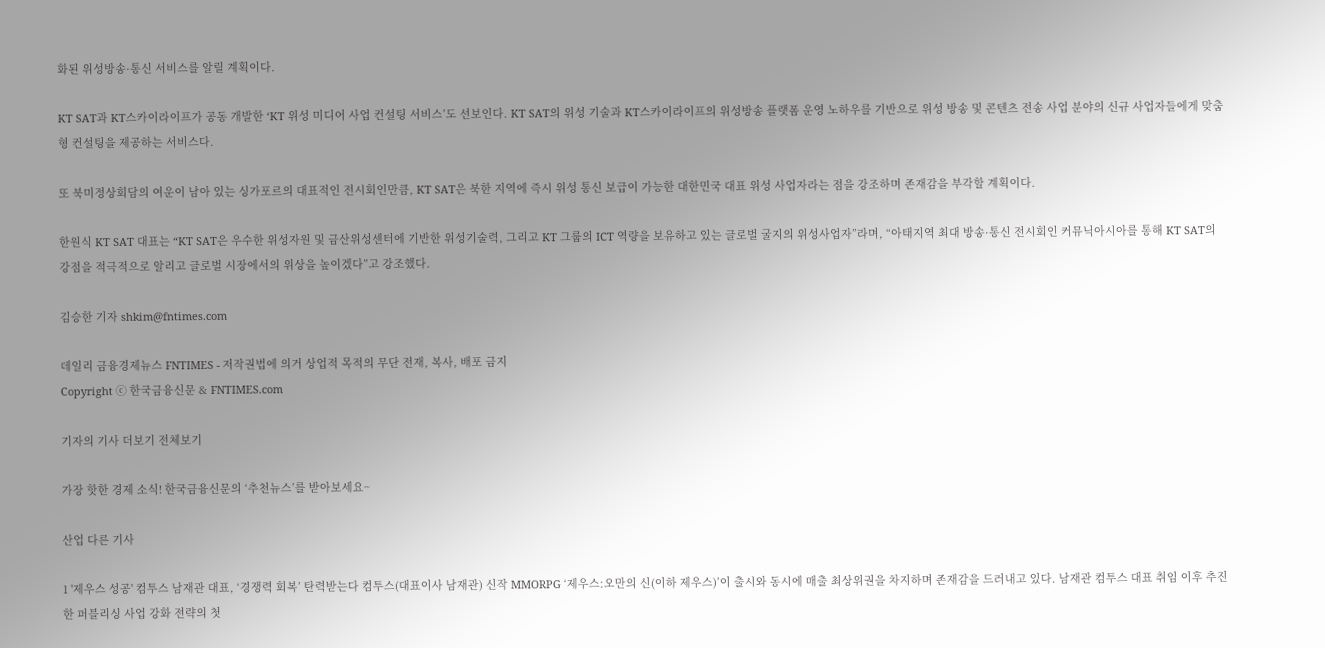화된 위성방송·통신 서비스를 알릴 계획이다.

KT SAT과 KT스카이라이프가 공동 개발한 ‘KT 위성 미디어 사업 컨설팅 서비스’도 선보인다. KT SAT의 위성 기술과 KT스카이라이프의 위성방송 플랫폼 운영 노하우를 기반으로 위성 방송 및 콘텐츠 전송 사업 분야의 신규 사업자들에게 맞춤형 컨설팅을 제공하는 서비스다.

또 북미정상회담의 여운이 남아 있는 싱가포르의 대표적인 전시회인만큼, KT SAT은 북한 지역에 즉시 위성 통신 보급이 가능한 대한민국 대표 위성 사업자라는 점을 강조하며 존재감을 부각할 계획이다.

한원식 KT SAT 대표는 “KT SAT은 우수한 위성자원 및 금산위성센터에 기반한 위성기술력, 그리고 KT 그룹의 ICT 역량을 보유하고 있는 글로벌 굴지의 위성사업자”라며, “아태지역 최대 방송·통신 전시회인 커뮤닉아시아를 통해 KT SAT의 강점을 적극적으로 알리고 글로벌 시장에서의 위상을 높이겠다”고 강조했다.

김승한 기자 shkim@fntimes.com

데일리 금융경제뉴스 FNTIMES - 저작권법에 의거 상업적 목적의 무단 전재, 복사, 배포 금지
Copyright ⓒ 한국금융신문 & FNTIMES.com

기자의 기사 더보기 전체보기

가장 핫한 경제 소식! 한국금융신문의 ‘추천뉴스’를 받아보세요~

산업 다른 기사

1 '제우스 성공' 컴투스 남재관 대표, ‘경쟁력 회복’ 탄력받는다 컴투스(대표이사 남재관) 신작 MMORPG ‘제우스:오만의 신(이하 제우스)’이 출시와 동시에 매출 최상위권을 차지하며 존재감을 드러내고 있다. 남재관 컴투스 대표 취임 이후 추진한 퍼블리싱 사업 강화 전략의 첫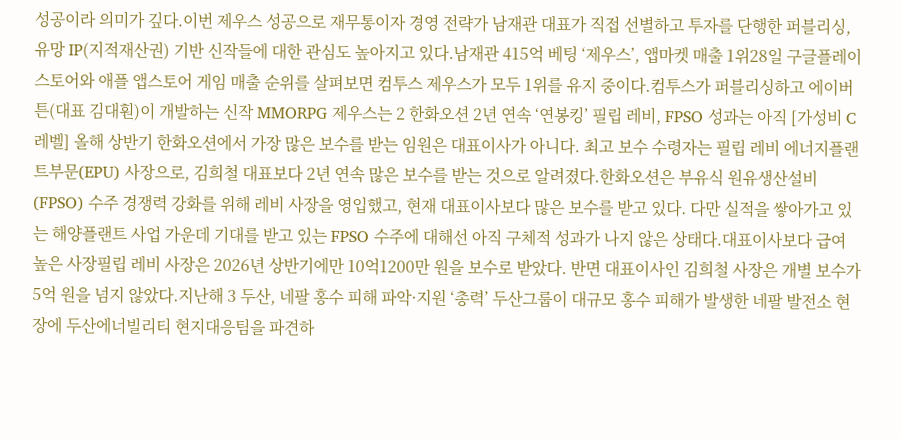성공이라 의미가 깊다.이번 제우스 성공으로 재무통이자 경영 전략가 남재관 대표가 직접 선별하고 투자를 단행한 퍼블리싱, 유망 IP(지적재산권) 기반 신작들에 대한 관심도 높아지고 있다.남재관 415억 베팅 ‘제우스’, 앱마켓 매출 1위28일 구글플레이스토어와 애플 앱스토어 게임 매출 순위를 살펴보면 컴투스 제우스가 모두 1위를 유지 중이다.컴투스가 퍼블리싱하고 에이버튼(대표 김대훤)이 개발하는 신작 MMORPG 제우스는 2 한화오션 2년 연속 ‘연봉킹’ 필립 레비, FPSO 성과는 아직 [가성비 C레벨] 올해 상반기 한화오션에서 가장 많은 보수를 받는 임원은 대표이사가 아니다. 최고 보수 수령자는 필립 레비 에너지플랜트부문(EPU) 사장으로, 김희철 대표보다 2년 연속 많은 보수를 받는 것으로 알려졌다.한화오션은 부유식 원유생산설비(FPSO) 수주 경쟁력 강화를 위해 레비 사장을 영입했고, 현재 대표이사보다 많은 보수를 받고 있다. 다만 실적을 쌓아가고 있는 해양플랜트 사업 가운데 기대를 받고 있는 FPSO 수주에 대해선 아직 구체적 성과가 나지 않은 상태다.대표이사보다 급여 높은 사장필립 레비 사장은 2026년 상반기에만 10억1200만 원을 보수로 받았다. 반면 대표이사인 김희철 사장은 개별 보수가 5억 원을 넘지 않았다.지난해 3 두산, 네팔 홍수 피해 파악·지원 ‘총력’ 두산그룹이 대규모 홍수 피해가 발생한 네팔 발전소 현장에 두산에너빌리티 현지대응팀을 파견하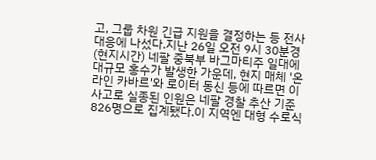고, 그룹 차원 긴급 지원을 결정하는 등 전사 대응에 나섰다.지난 26일 오전 9시 30분경(현지시간) 네팔 중북부 바그마티주 일대에 대규모 홍수가 발생한 가운데, 현지 매체 '온라인 카바르'와 로이터 동신 등에 따르면 이 사고로 실종된 인원은 네팔 경찰 추산 기준 826명으로 집계됐다.이 지역엔 대형 수로식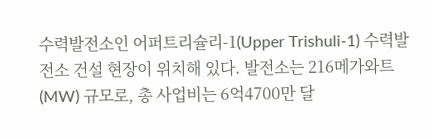수력발전소인 어퍼트리슐리-1(Upper Trishuli-1) 수력발전소 건설 현장이 위치해 있다. 발전소는 216메가와트(MW) 규모로, 총 사업비는 6억4700만 달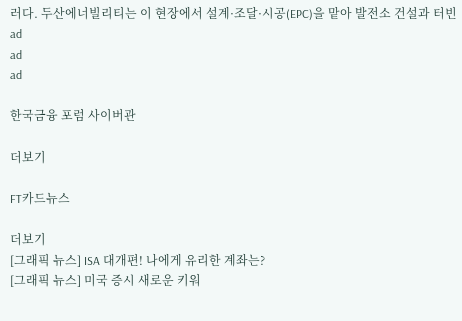러다. 두산에너빌리티는 이 현장에서 설계·조달·시공(EPC)을 맡아 발전소 건설과 터빈
ad
ad
ad

한국금융 포럼 사이버관

더보기

FT카드뉴스

더보기
[그래픽 뉴스] ISA 대개편! 나에게 유리한 계좌는?
[그래픽 뉴스] 미국 증시 새로운 키워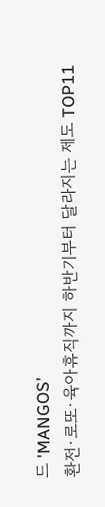드 'MANGOS'
환전·로또·육아휴직까지 하반기부터 달라지는 제도 TOP11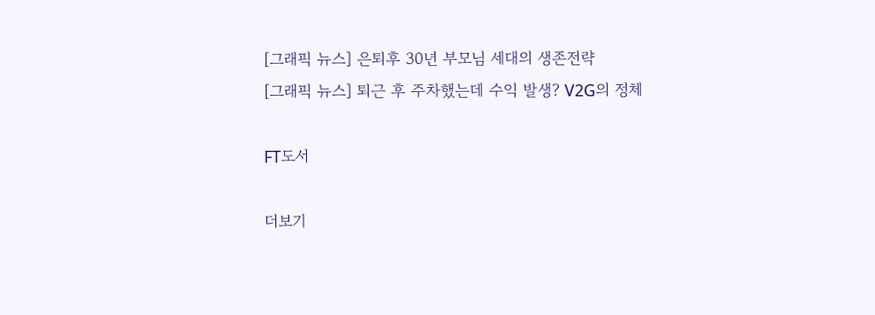[그래픽 뉴스] 은퇴후 30년 부모님 세대의 생존전략
[그래픽 뉴스] 퇴근 후 주차했는데 수익 발생? V2G의 정체

FT도서

더보기